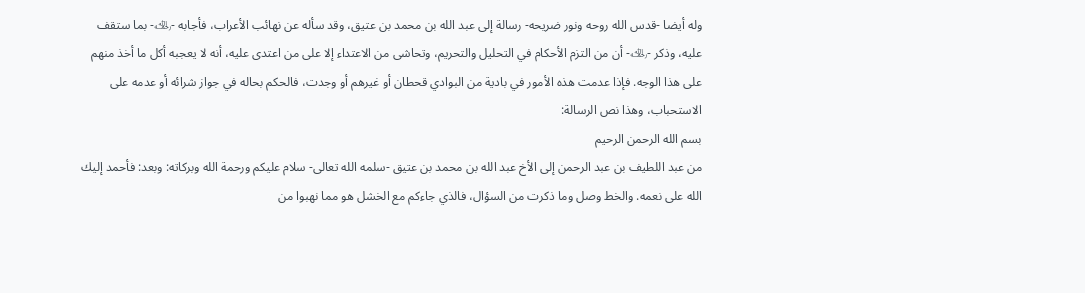وله أيضا -قدس الله روحه ونور ضريحه- رسالة إلى عبد الله بن محمد بن عتيق، وقد سأله عن نهائب الأعراب، فأجابه -﵀- بما ستقف عليه، وذكر -﵀- أن من التزم الأحكام في التحليل والتحريم، وتحاشى من الاعتداء إلا على من اعتدى عليه، أنه لا يعجبه أكل ما أخذ منهم على هذا الوجه. فإذا عدمت هذه الأمور في بادية من البوادي قحطان أو غيرهم أو وجدت، فالحكم بحاله في جواز شرائه أو عدمه على الاستحباب، وهذا نص الرسالة:
بسم الله الرحمن الرحيم
من عبد اللطيف بن عبد الرحمن إلى الأخ عبد الله بن محمد بن عتيق -سلمه الله تعالى- سلام عليكم ورحمة الله وبركاته: وبعد: فأحمد إليك الله على نعمه. والخط وصل وما ذكرت من السؤال، فالذي جاءكم مع الخشل هو مما نهبوا من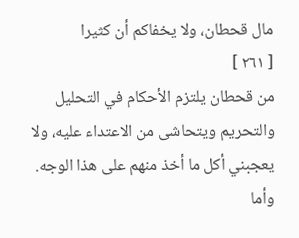مال قحطان، ولا يخفاكم أن كثيرا
[ ٢٦١ ]
من قحطان يلتزم الأحكام في التحليل والتحريم ويتحاشى من الاعتداء عليه، ولا يعجبني أكل ما أخذ منهم على هذا الوجه. وأما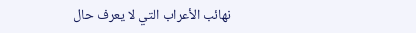نهائب الأعراب التي لا يعرف حال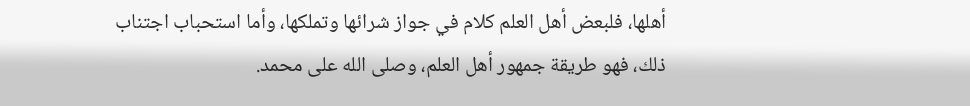أهلها، فلبعض أهل العلم كلام في جواز شرائها وتملكها، وأما استحباب اجتناب ذلك، فهو طريقة جمهور أهل العلم، وصلى الله على محمد.